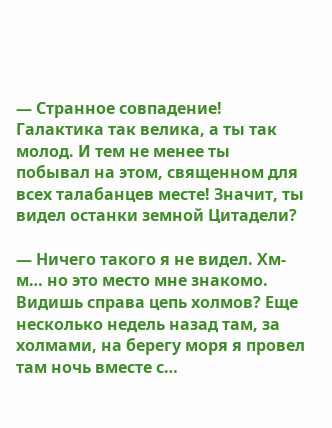— Странное совпадение! Галактика так велика, а ты так молод. И тем не менее ты побывал на этом, священном для всех талабанцев месте! Значит, ты видел останки земной Цитадели?

— Ничего такого я не видел. Хм-м… но это место мне знакомо. Видишь справа цепь холмов? Еще несколько недель назад там, за холмами, на берегу моря я провел там ночь вместе с…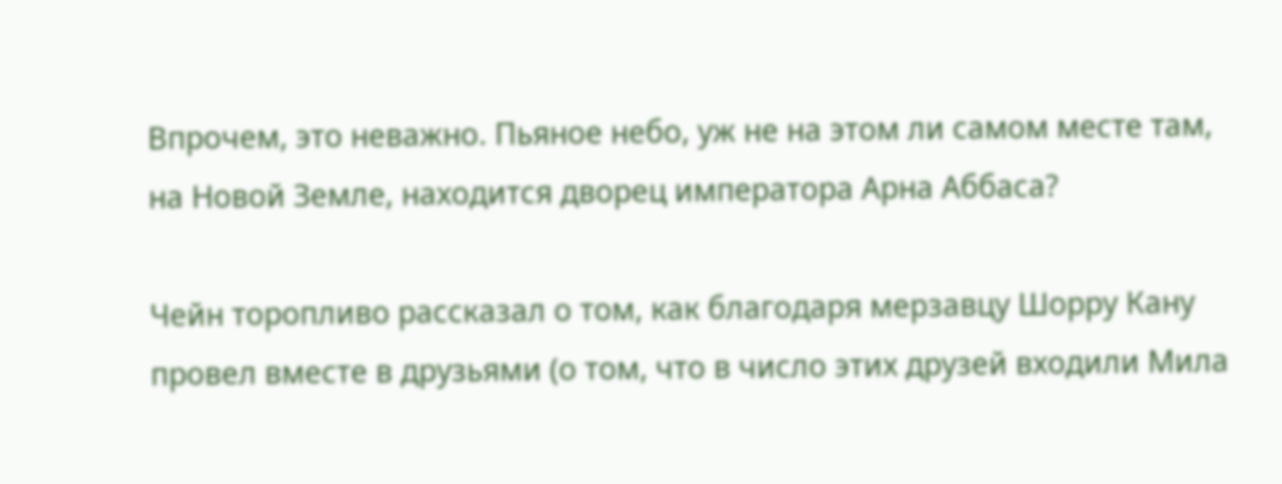Впрочем, это неважно. Пьяное небо, уж не на этом ли самом месте там, на Новой Земле, находится дворец императора Арна Аббаса?

Чейн торопливо рассказал о том, как благодаря мерзавцу Шорру Кану провел вместе в друзьями (о том, что в число этих друзей входили Мила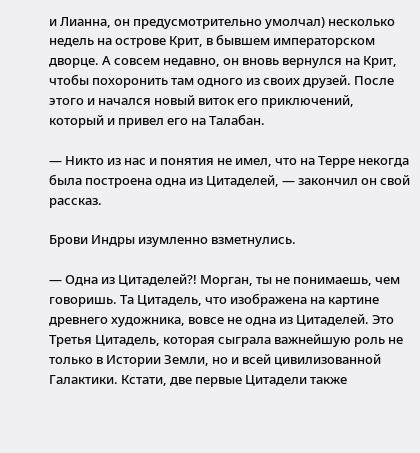и Лианна, он предусмотрительно умолчал) несколько недель на острове Крит, в бывшем императорском дворце. А совсем недавно, он вновь вернулся на Крит, чтобы похоронить там одного из своих друзей. После этого и начался новый виток его приключений, который и привел его на Талабан.

— Никто из нас и понятия не имел, что на Терре некогда была построена одна из Цитаделей, — закончил он свой рассказ.

Брови Индры изумленно взметнулись.

— Одна из Цитаделей?! Морган, ты не понимаешь, чем говоришь. Та Цитадель, что изображена на картине древнего художника, вовсе не одна из Цитаделей. Это Третья Цитадель, которая сыграла важнейшую роль не только в Истории Земли, но и всей цивилизованной Галактики. Кстати, две первые Цитадели также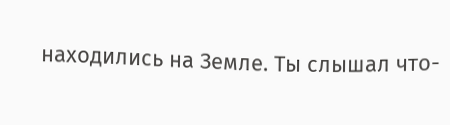находились на Земле. Ты слышал что-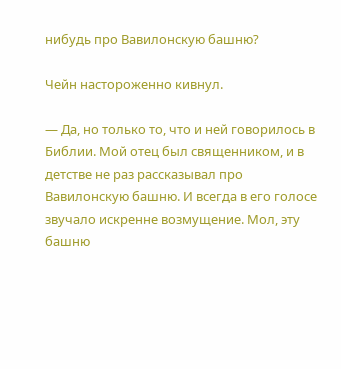нибудь про Вавилонскую башню?

Чейн настороженно кивнул.

— Да, но только то, что и ней говорилось в Библии. Мой отец был священником, и в детстве не раз рассказывал про Вавилонскую башню. И всегда в его голосе звучало искренне возмущение. Мол, эту башню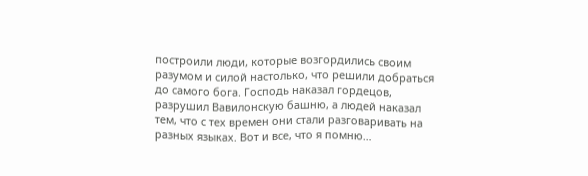построили люди, которые возгордились своим разумом и силой настолько, что решили добраться до самого бога. Господь наказал гордецов, разрушил Вавилонскую башню, а людей наказал тем, что с тех времен они стали разговаривать на разных языках. Вот и все, что я помню…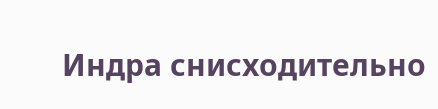Индра снисходительно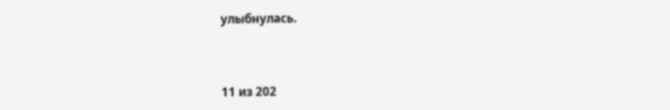улыбнулась.



11 из 202